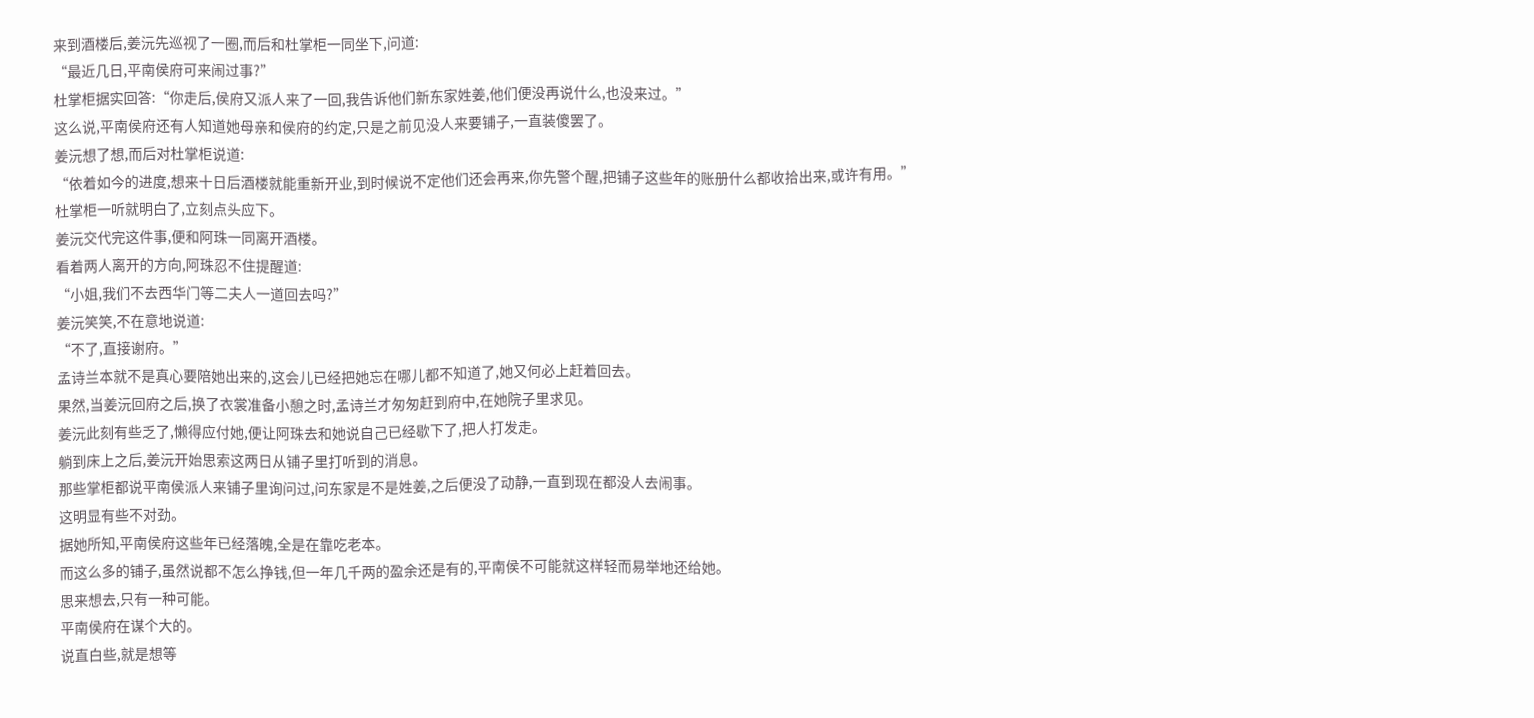来到酒楼后,姜沅先巡视了一圈,而后和杜掌柜一同坐下,问道:
“最近几日,平南侯府可来闹过事?”
杜掌柜据实回答:“你走后,侯府又派人来了一回,我告诉他们新东家姓姜,他们便没再说什么,也没来过。”
这么说,平南侯府还有人知道她母亲和侯府的约定,只是之前见没人来要铺子,一直装傻罢了。
姜沅想了想,而后对杜掌柜说道:
“依着如今的进度,想来十日后酒楼就能重新开业,到时候说不定他们还会再来,你先警个醒,把铺子这些年的账册什么都收拾出来,或许有用。”
杜掌柜一听就明白了,立刻点头应下。
姜沅交代完这件事,便和阿珠一同离开酒楼。
看着两人离开的方向,阿珠忍不住提醒道:
“小姐,我们不去西华门等二夫人一道回去吗?”
姜沅笑笑,不在意地说道:
“不了,直接谢府。”
孟诗兰本就不是真心要陪她出来的,这会儿已经把她忘在哪儿都不知道了,她又何必上赶着回去。
果然,当姜沅回府之后,换了衣裳准备小憩之时,孟诗兰才匆匆赶到府中,在她院子里求见。
姜沅此刻有些乏了,懒得应付她,便让阿珠去和她说自己已经歇下了,把人打发走。
躺到床上之后,姜沅开始思索这两日从铺子里打听到的消息。
那些掌柜都说平南侯派人来铺子里询问过,问东家是不是姓姜,之后便没了动静,一直到现在都没人去闹事。
这明显有些不对劲。
据她所知,平南侯府这些年已经落魄,全是在靠吃老本。
而这么多的铺子,虽然说都不怎么挣钱,但一年几千两的盈余还是有的,平南侯不可能就这样轻而易举地还给她。
思来想去,只有一种可能。
平南侯府在谋个大的。
说直白些,就是想等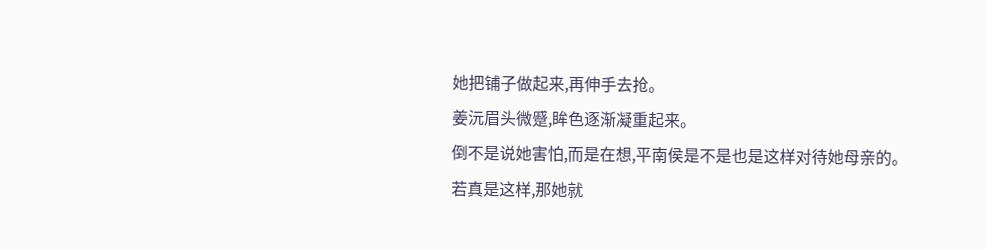她把铺子做起来,再伸手去抢。
姜沅眉头微蹙,眸色逐渐凝重起来。
倒不是说她害怕,而是在想,平南侯是不是也是这样对待她母亲的。
若真是这样,那她就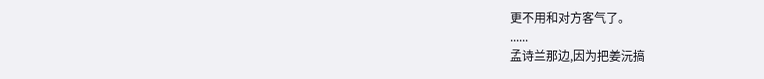更不用和对方客气了。
......
孟诗兰那边,因为把姜沅搞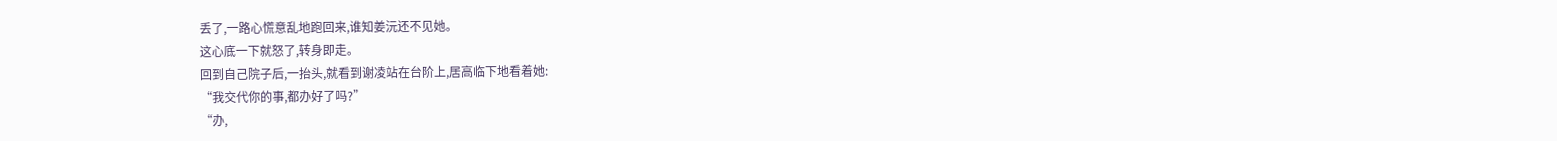丢了,一路心慌意乱地跑回来,谁知姜沅还不见她。
这心底一下就怒了,转身即走。
回到自己院子后,一抬头,就看到谢凌站在台阶上,居高临下地看着她:
“我交代你的事,都办好了吗?”
“办,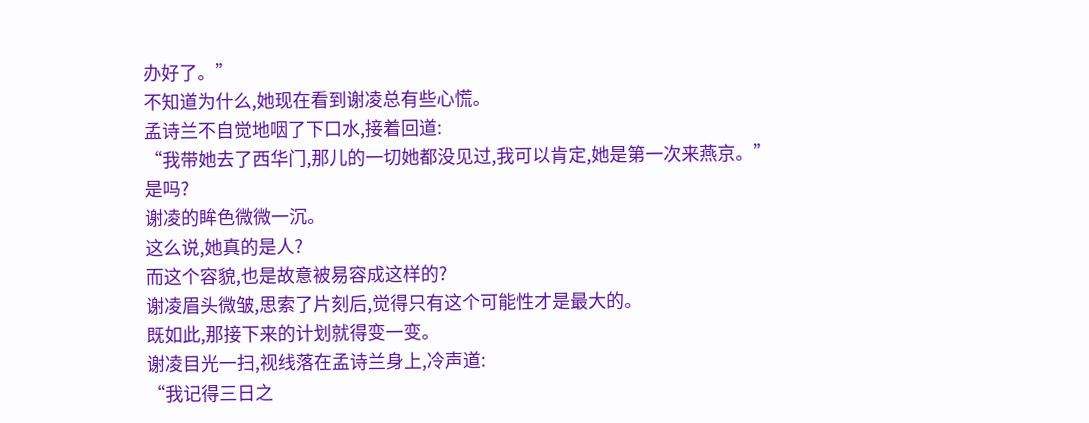办好了。”
不知道为什么,她现在看到谢凌总有些心慌。
孟诗兰不自觉地咽了下口水,接着回道:
“我带她去了西华门,那儿的一切她都没见过,我可以肯定,她是第一次来燕京。”
是吗?
谢凌的眸色微微一沉。
这么说,她真的是人?
而这个容貌,也是故意被易容成这样的?
谢凌眉头微皱,思索了片刻后,觉得只有这个可能性才是最大的。
既如此,那接下来的计划就得变一变。
谢凌目光一扫,视线落在孟诗兰身上,冷声道:
“我记得三日之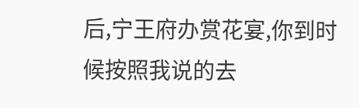后,宁王府办赏花宴,你到时候按照我说的去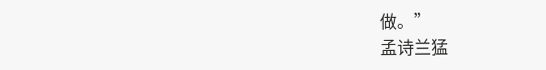做。”
孟诗兰猛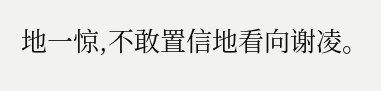地一惊,不敢置信地看向谢凌。